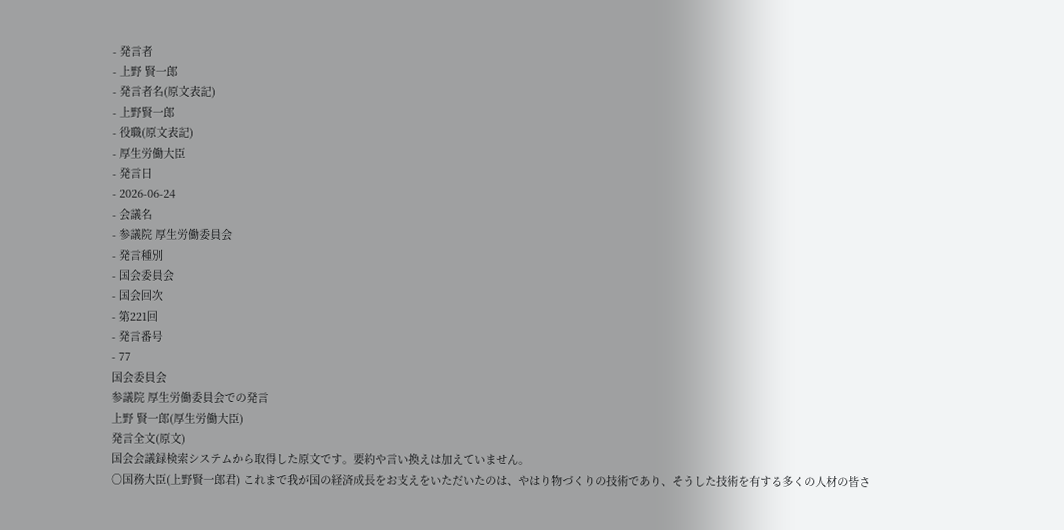- 発言者
- 上野 賢一郎
- 発言者名(原文表記)
- 上野賢一郎
- 役職(原文表記)
- 厚生労働大臣
- 発言日
- 2026-06-24
- 会議名
- 参議院 厚生労働委員会
- 発言種別
- 国会委員会
- 国会回次
- 第221回
- 発言番号
- 77
国会委員会
参議院 厚生労働委員会での発言
上野 賢一郎(厚生労働大臣)
発言全文(原文)
国会会議録検索システムから取得した原文です。要約や言い換えは加えていません。
○国務大臣(上野賢一郎君) これまで我が国の経済成長をお支えをいただいたのは、やはり物づくりの技術であり、そうした技術を有する多くの人材の皆さ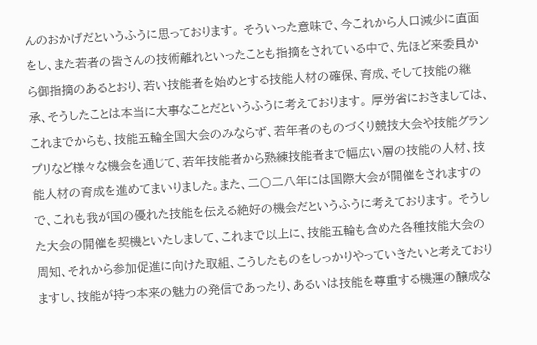んのおかげだというふうに思っております。 そういった意味で、今これから人口減少に直面をし、また若者の皆さんの技術離れといったことも指摘をされている中で、先ほど来委員から御指摘のあるとおり、若い技能者を始めとする技能人材の確保、育成、そして技能の継承、そうしたことは本当に大事なことだというふうに考えております。 厚労省におきましては、これまでからも、技能五輪全国大会のみならず、若年者のものづくり競技大会や技能グランプリなど様々な機会を通じて、若年技能者から熟練技能者まで幅広い層の技能の人材、技能人材の育成を進めてまいりました。また、二〇二八年には国際大会が開催をされますので、これも我が国の優れた技能を伝える絶好の機会だというふうに考えております。 そうした大会の開催を契機といたしまして、これまで以上に、技能五輪も含めた各種技能大会の周知、それから参加促進に向けた取組、こうしたものをしっかりやっていきたいと考えておりますし、技能が持つ本来の魅力の発信であったり、あるいは技能を尊重する機運の醸成な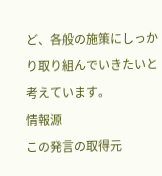ど、各般の施策にしっかり取り組んでいきたいと考えています。
情報源
この発言の取得元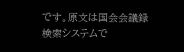です。原文は国会会議録検索システムで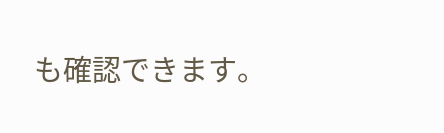も確認できます。